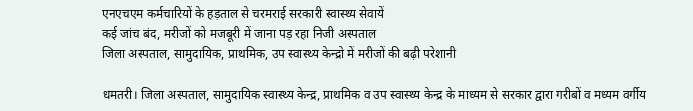एनएचएम कर्मचारियों के हड़ताल से चरमराई सरकारी स्वास्थ्य सेवायें
कई जांच बंद, मरीजों को मजबूरी में जाना पड़ रहा निजी अस्पताल
जिला अस्पताल, सामुदायिक, प्राथमिक, उप स्वास्थ्य केन्द्रो में मरीजों की बढ़ी परेशानी

धमतरी। जिला अस्पताल, सामुदायिक स्वास्थ्य केन्द्र, प्राथमिक व उप स्वास्थ्य केन्द्र के माध्यम से सरकार द्वारा गरीबों व मध्यम वर्गीय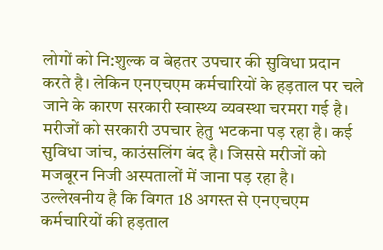लोगों को नि:शुल्क व बेहतर उपचार की सुविधा प्रदान करते है। लेकिन एनएचएम कर्मचारियों के हड़ताल पर चले जाने के कारण सरकारी स्वास्थ्य व्यवस्था चरमरा गई है। मरीजों को सरकारी उपचार हेतु भटकना पड़ रहा है। कई सुविधा जांच, काउंसलिंग बंद है। जिससे मरीजों को मजबूरन निजी अस्पतालों में जाना पड़ रहा है।
उल्लेखनीय है कि विगत 18 अगस्त से एनएचएम कर्मचारियों की हड़ताल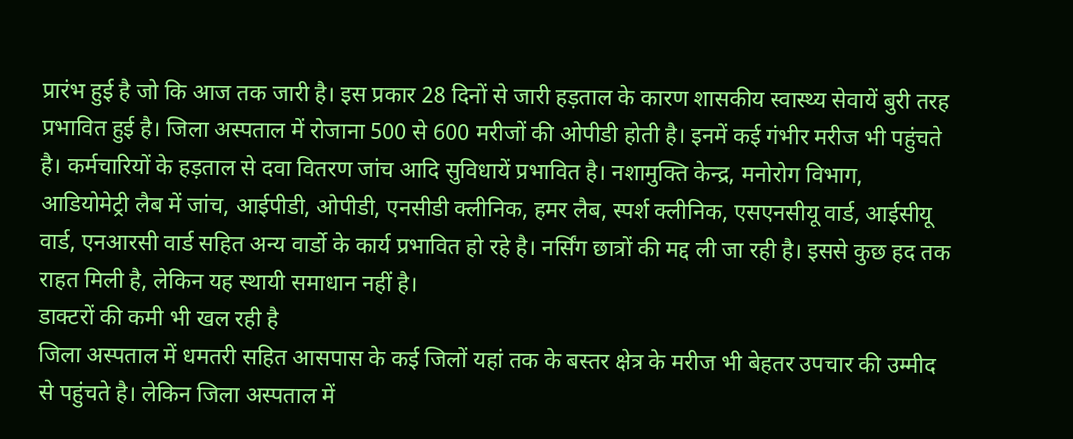प्रारंभ हुई है जो कि आज तक जारी है। इस प्रकार 28 दिनों से जारी हड़ताल के कारण शासकीय स्वास्थ्य सेवायें बुरी तरह प्रभावित हुई है। जिला अस्पताल में रोजाना 500 से 600 मरीजों की ओपीडी होती है। इनमें कई गंभीर मरीज भी पहुंचते है। कर्मचारियों के हड़ताल से दवा वितरण जांच आदि सुविधायें प्रभावित है। नशामुक्ति केन्द्र, मनोरोग विभाग, आडियोमेट्री लैब में जांच, आईपीडी, ओपीडी, एनसीडी क्लीनिक, हमर लैब, स्पर्श क्लीनिक, एसएनसीयू वार्ड, आईसीयू वार्ड, एनआरसी वार्ड सहित अन्य वार्डो के कार्य प्रभावित हो रहे है। नर्सिंग छात्रों की मद्द ली जा रही है। इससे कुछ हद तक राहत मिली है, लेकिन यह स्थायी समाधान नहीं है।
डाक्टरों की कमी भी खल रही है
जिला अस्पताल में धमतरी सहित आसपास के कई जिलों यहां तक के बस्तर क्षेत्र के मरीज भी बेहतर उपचार की उम्मीद से पहुंचते है। लेकिन जिला अस्पताल में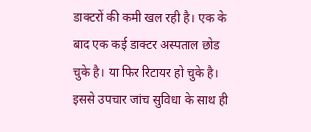डाक्टरों की कमी खल रही है। एक के बाद एक कई डाक्टर अस्पताल छोड चुके है। या फिर रिटायर हो चुके है। इससे उपचार जांच सुविधा के साथ ही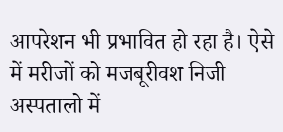आपरेशन भी प्रभावित हो रहा है। ऐसे में मरीजों को मजबूरीवश निजी अस्पतालो में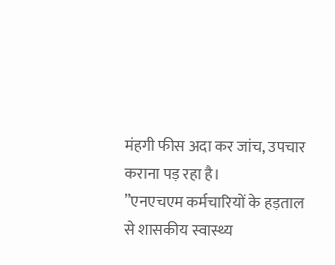मंहगी फीस अदा कर जांच, उपचार कराना पड़ रहा है।
”एनएचएम कर्मचारियों के हड़ताल से शासकीय स्वास्थ्य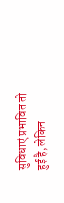सुविधाएं प्रभावित तो हुई है, लेकिन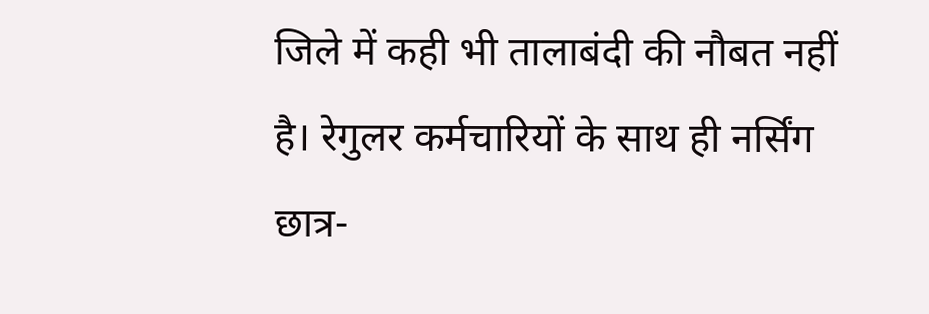जिले में कही भी तालाबंदी की नौबत नहीं है। रेगुलर कर्मचारियों के साथ ही नर्सिंग छात्र-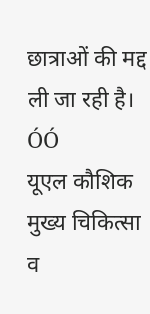छात्राओं की मद्द ली जा रही है। ÓÓ
यूएल कौशिक
मुख्य चिकित्सा व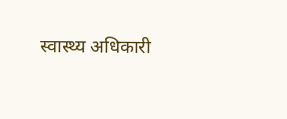स्वास्थ्य अधिकारी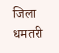जिला धमतरी